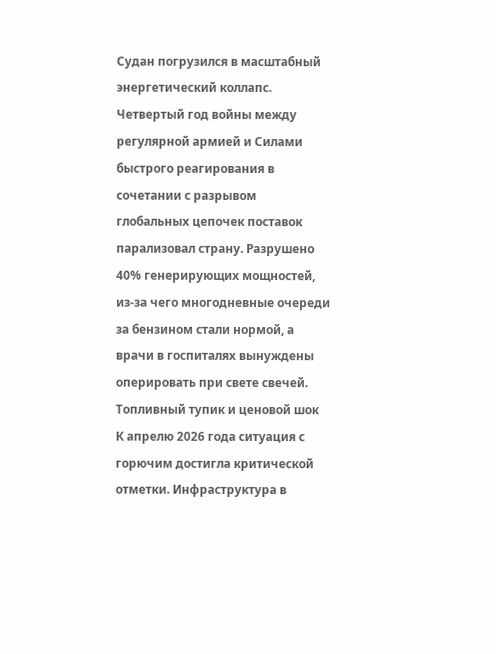Судан погрузился в масштабный энергетический коллапс. Четвертый год войны между регулярной армией и Силами быстрого реагирования в сочетании с разрывом глобальных цепочек поставок парализовал страну. Разрушено 40% генерирующих мощностей, из-за чего многодневные очереди за бензином стали нормой, а врачи в госпиталях вынуждены оперировать при свете свечей.
Топливный тупик и ценовой шок
К апрелю 2026 года ситуация с горючим достигла критической отметки. Инфраструктура в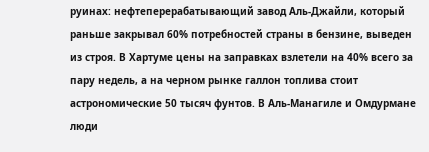руинах: нефтеперерабатывающий завод Аль-Джайли, который раньше закрывал 60% потребностей страны в бензине, выведен из строя. В Хартуме цены на заправках взлетели на 40% всего за пару недель, а на черном рынке галлон топлива стоит астрономические 50 тысяч фунтов. В Аль-Манагиле и Омдурмане люди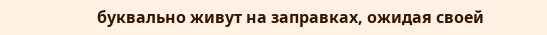буквально живут на заправках, ожидая своей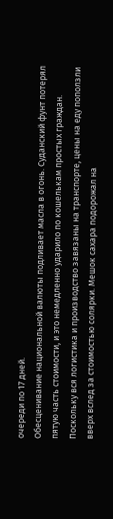очереди по 17 дней.
Обесценивание национальной валюты подливает масла в огонь. Суданский фунт потерял пятую часть стоимости, и это немедленно ударило по кошелькам простых граждан. Поскольку вся логистика и производство завязаны на транспорте, цены на еду поползли вверх вслед за стоимостью солярки. Мешок сахара подорожал на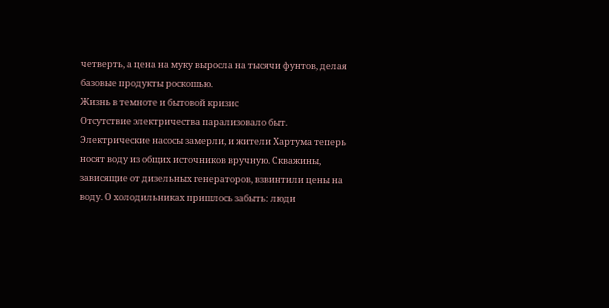четверть, а цена на муку выросла на тысячи фунтов, делая базовые продукты роскошью.
Жизнь в темноте и бытовой кризис
Отсутствие электричества парализовало быт. Электрические насосы замерли, и жители Хартума теперь носят воду из общих источников вручную. Скважины, зависящие от дизельных генераторов, взвинтили цены на воду. О холодильниках пришлось забыть: люди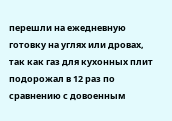перешли на ежедневную готовку на углях или дровах, так как газ для кухонных плит подорожал в 12 раз по сравнению с довоенным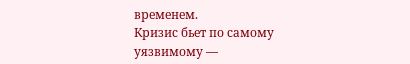временем.
Кризис бьет по самому уязвимому —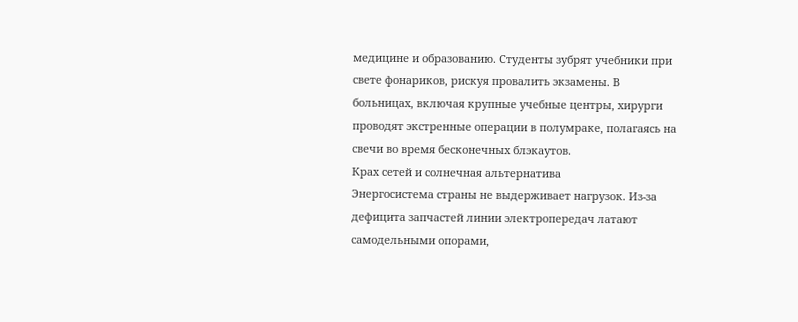медицине и образованию. Студенты зубрят учебники при свете фонариков, рискуя провалить экзамены. В больницах, включая крупные учебные центры, хирурги проводят экстренные операции в полумраке, полагаясь на свечи во время бесконечных блэкаутов.
Крах сетей и солнечная альтернатива
Энергосистема страны не выдерживает нагрузок. Из-за дефицита запчастей линии электропередач латают самодельными опорами,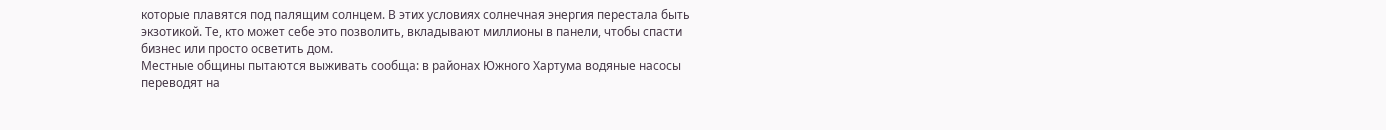которые плавятся под палящим солнцем. В этих условиях солнечная энергия перестала быть экзотикой. Те, кто может себе это позволить, вкладывают миллионы в панели, чтобы спасти бизнес или просто осветить дом.
Местные общины пытаются выживать сообща: в районах Южного Хартума водяные насосы переводят на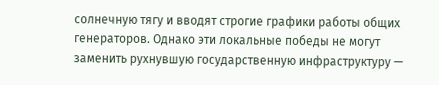солнечную тягу и вводят строгие графики работы общих генераторов. Однако эти локальные победы не могут заменить рухнувшую государственную инфраструктуру —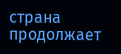страна продолжает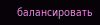балансировать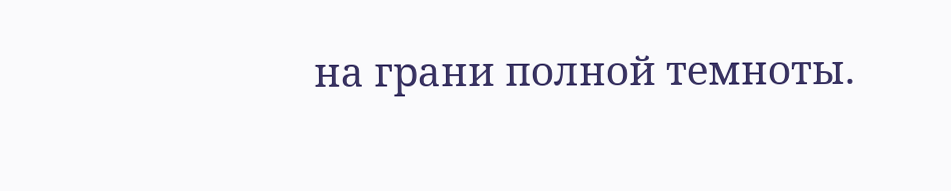на грани полной темноты.